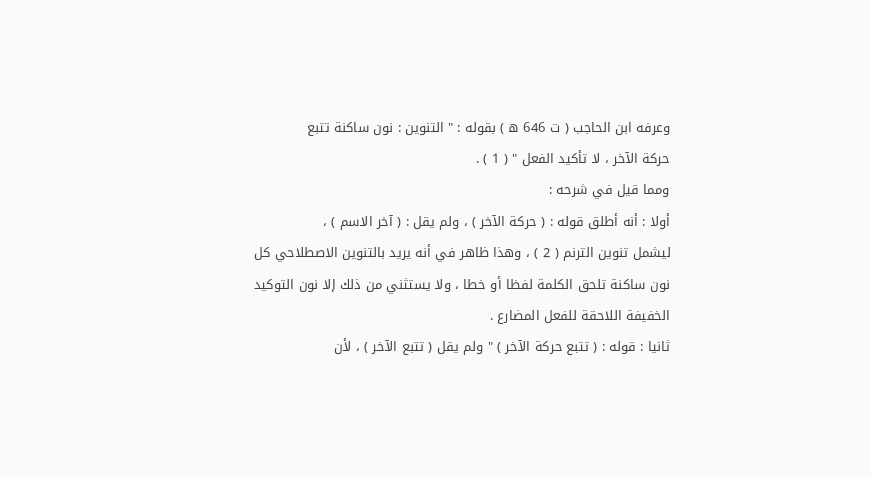وعرفه ابن الحاجب ( ت 646 ه ) بقوله : " التنوين : نون ساكنة تتبع
حركة الآخر ، لا تأكيد الفعل " ( 1 ) .
ومما قيل في شرحه :
أولا : أنه أطلق قوله : ( حركة الآخر ) ، ولم يقل : ( آخر الاسم ) ،
ليشمل تنوين الترنم ( 2 ) ، وهذا ظاهر في أنه يريد بالتنوين الاصطلاحي كل
نون ساكنة تلحق الكلمة لفظا أو خطا ، ولا يستثني من ذلك إلا نون التوكيد
الخفيفة اللاحقة للفعل المضارع .
ثانيا : قوله : ( تتبع حركة الآخر ) " ولم يقل ( تتبع الآخر ) ، لأن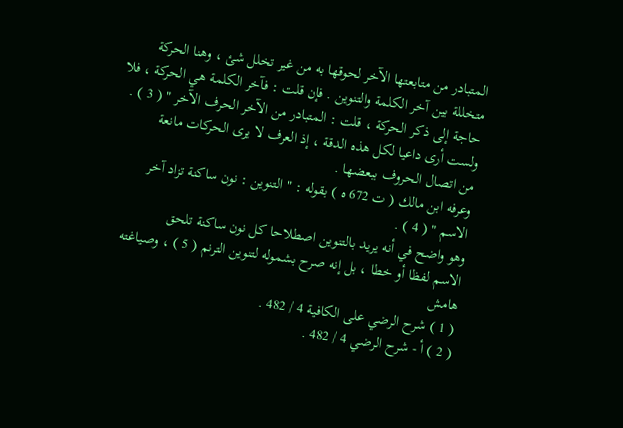المتبادر من متابعتها الآخر لحوقها به من غير تخلل شئ ، وهنا الحركة
متخللة بين آخر الكلمة والتنوين . فإن قلت : فآخر الكلمة هي الحركة ، فلا
حاجة إلى ذكر الحركة ، قلت : المتبادر من الآخر الحرف الآخر " ( 3 ) .
ولست أرى داعيا لكل هذه الدقة ، إذ العرف لا يرى الحركات مانعة
من اتصال الحروف ببعضها .
وعرفه ابن مالك ( ت 672 ه ) بقوله : " التنوين : نون ساكنة تزاد آخر
الاسم " ( 4 ) .
وهو واضح في أنه يريد بالتنوين اصطلاحا كل نون ساكنة تلحق
الاسم لفظا أو خطا ، بل إنه صرح بشموله لتنوين الترنم ( 5 ) ، وصياغته
هامش
( 1 ) شرح الرضي على الكافية 4 / 482 .
( 2 ) أ - شرح الرضي 4 / 482 .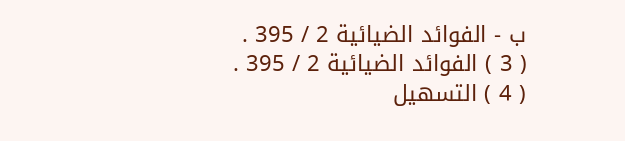ب - الفوائد الضيائية 2 / 395 .
( 3 ) الفوائد الضيائية 2 / 395 .
( 4 ) التسهيل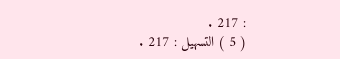: 217 .
( 5 ) التسهيل : 217 .